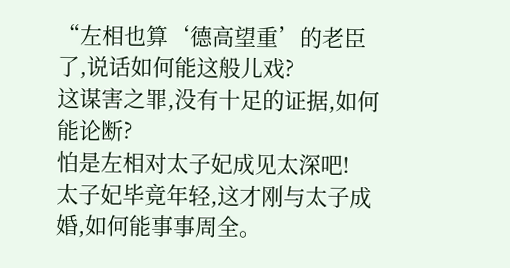“左相也算‘德高望重’的老臣了,说话如何能这般儿戏?
这谋害之罪,没有十足的证据,如何能论断?
怕是左相对太子妃成见太深吧!
太子妃毕竟年轻,这才刚与太子成婚,如何能事事周全。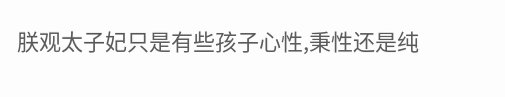朕观太子妃只是有些孩子心性,秉性还是纯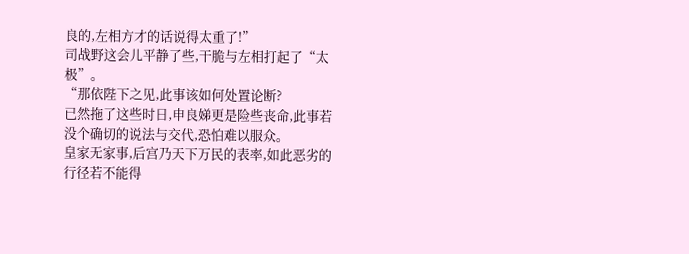良的,左相方才的话说得太重了!”
司战野这会儿平静了些,干脆与左相打起了“太极”。
“那依陛下之见,此事该如何处置论断?
已然拖了这些时日,申良娣更是险些丧命,此事若没个确切的说法与交代,恐怕难以服众。
皇家无家事,后宫乃天下万民的表率,如此恶劣的行径若不能得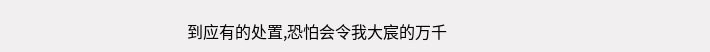到应有的处置,恐怕会令我大宸的万千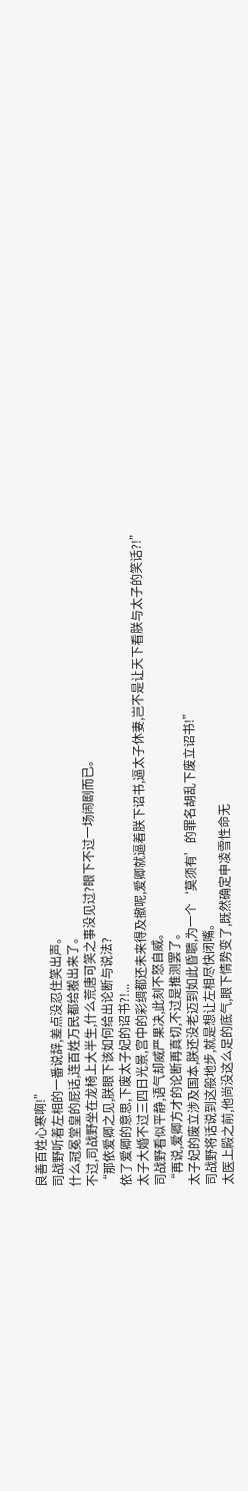良善百姓心寒啊!”
司战野听着左相的一番说辞,差点没忍住笑出声。
什么冠冕堂皇的屁话,连百姓万民都给搬出来了。
不过,司战野坐在龙椅上大半生,什么荒唐可笑之事没见过?眼下不过一场闹剧而已。
“那依爱卿之见,朕眼下该如何给出论断与说法?
依了爱卿的意思,下废太子妃的诏书?!...
太子大婚不过三四日光景,宫中的彩绸都还未来得及撤呢,爱卿就逼着朕下诏书,逼太子休妻,岂不是让天下看朕与太子的笑话?!”
司战野看似平静,语气却威严果决,此刻不怒自威。
“再说,爱卿方才的论断再真切,不过是推测罢了。
太子妃的废立涉及国本,朕还没老迈到如此昏聩,为一个‘莫须有’的罪名胡乱下废立诏书!”
司战野将话说到这般地步,就是想让左相尽快闭嘴。
太医上殿之前,他尚没这么足的底气,眼下情势变了,既然确定申凌雪性命无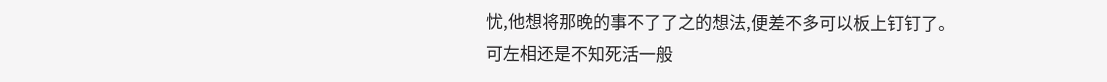忧,他想将那晚的事不了了之的想法,便差不多可以板上钉钉了。
可左相还是不知死活一般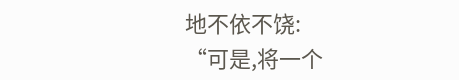地不依不饶:
“可是,将一个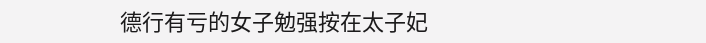德行有亏的女子勉强按在太子妃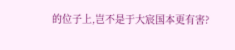的位子上,岂不是于大宸国本更有害?